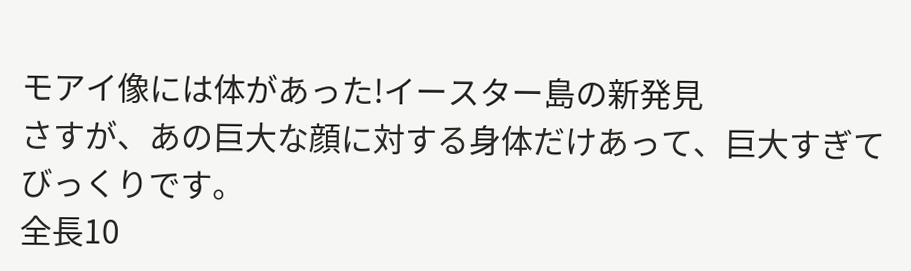モアイ像には体があった!イースター島の新発見
さすが、あの巨大な顔に対する身体だけあって、巨大すぎてびっくりです。
全長10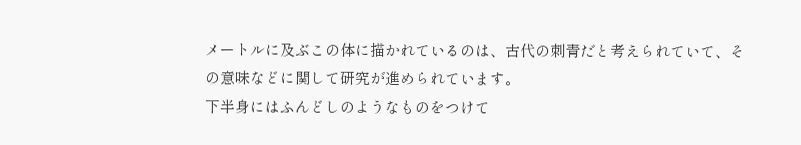メートルに及ぶこの体に描かれているのは、古代の刺青だと考えられていて、その意味などに関して研究が進められています。
下半身にはふんどしのようなものをつけて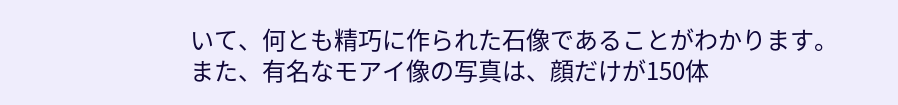いて、何とも精巧に作られた石像であることがわかります。
また、有名なモアイ像の写真は、顔だけが150体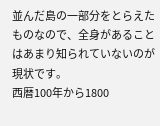並んだ島の一部分をとらえたものなので、全身があることはあまり知られていないのが現状です。
西暦100年から1800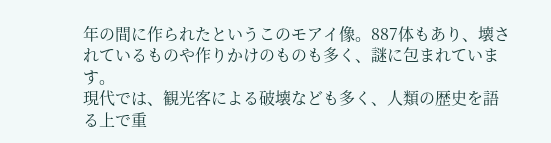年の間に作られたというこのモアイ像。887体もあり、壊されているものや作りかけのものも多く、謎に包まれています。
現代では、観光客による破壊なども多く、人類の歴史を語る上で重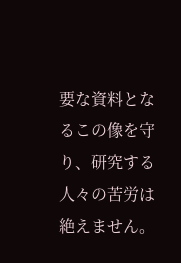要な資料となるこの像を守り、研究する人々の苦労は絶えません。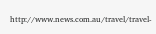http://www.news.com.au/travel/travel-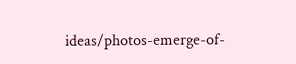ideas/photos-emerge-of-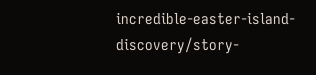incredible-easter-island-discovery/story-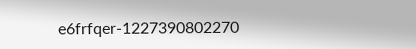e6frfqer-1227390802270